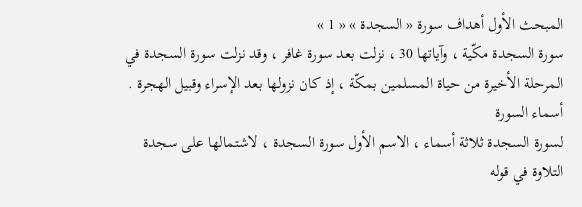المبحث الأول أهداف سورة « السجدة » « 1 »
سورة السجدة مكّية ، وآياتها 30 ، نزلت بعد سورة غافر ، وقد نزلت سورة السجدة في المرحلة الأخيرة من حياة المسلمين بمكّة ، إذ كان نزولها بعد الإسراء وقبيل الهجرة .
أسماء السورة
لسورة السجدة ثلاثة أسماء ، الاسم الأول سورة السجدة ، لاشتمالها على سجدة التلاوة في قوله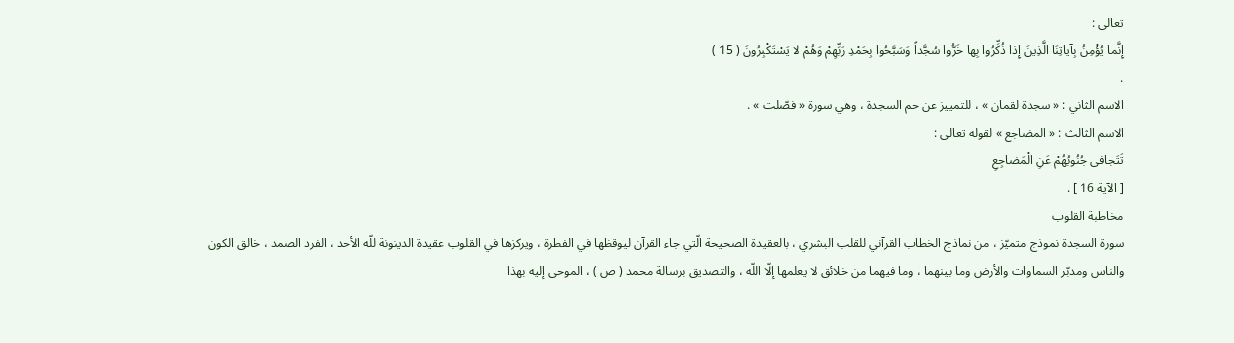تعالى :
إِنَّما يُؤْمِنُ بِآياتِنَا الَّذِينَ إِذا ذُكِّرُوا بِها خَرُّوا سُجَّداً وَسَبَّحُوا بِحَمْدِ رَبِّهِمْ وَهُمْ لا يَسْتَكْبِرُونَ ( 15 )
.
الاسم الثاني : « سجدة لقمان » ، للتمييز عن حم السجدة ، وهي سورة « فصّلت » .
الاسم الثالث : « المضاجع » لقوله تعالى :
تَتَجافى جُنُوبُهُمْ عَنِ الْمَضاجِعِ
[ الآية 16 ] .
مخاطبة القلوب
سورة السجدة نموذج متميّز ، من نماذج الخطاب القرآني للقلب البشري ، بالعقيدة الصحيحة الّتي جاء القرآن ليوقظها في الفطرة ، ويركزها في القلوب عقيدة الدينونة للّه الأحد ، الفرد الصمد ، خالق الكون والناس ومدبّر السماوات والأرض وما بينهما ، وما فيهما من خلائق لا يعلمها إلّا اللّه ، والتصديق برسالة محمد ( ص ) ، الموحى إليه بهذا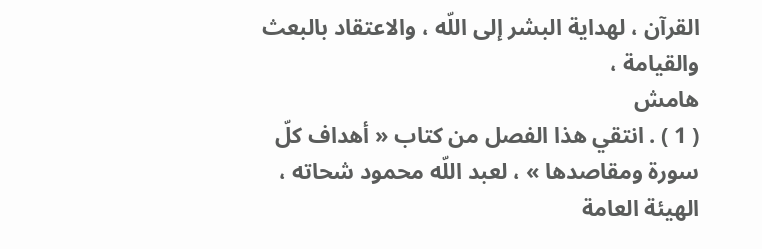القرآن ، لهداية البشر إلى اللّه ، والاعتقاد بالبعث والقيامة ،
هامش
( 1 ) . انتقي هذا الفصل من كتاب « أهداف كلّ سورة ومقاصدها » ، لعبد اللّه محمود شحاته ، الهيئة العامة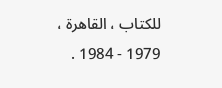للكتاب ، القاهرة ، 1979 - 1984 .